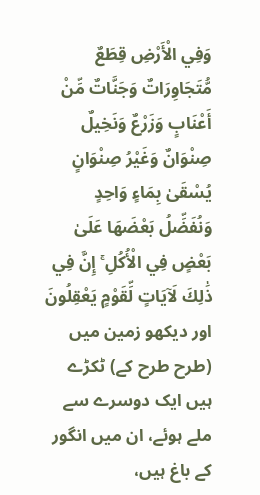وَفِي الْأَرْضِ قِطَعٌ مُّتَجَاوِرَاتٌ وَجَنَّاتٌ مِّنْ أَعْنَابٍ وَزَرْعٌ وَنَخِيلٌ صِنْوَانٌ وَغَيْرُ صِنْوَانٍ يُسْقَىٰ بِمَاءٍ وَاحِدٍ وَنُفَضِّلُ بَعْضَهَا عَلَىٰ بَعْضٍ فِي الْأُكُلِ ۚ إِنَّ فِي ذَٰلِكَ لَآيَاتٍ لِّقَوْمٍ يَعْقِلُونَ
اور دیکھو زمین میں (طرح طرح کے) ٹکڑے ہیں ایک دوسرے سے ملے ہوئے، ان میں انگور کے باغ ہیں،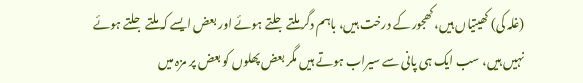(غلہ کی) کھیتیاں ہیں، کھجور کے درخت ہیں، باہم دگر ملتے جلتے ہوئے اور بعض ایسے کہ ملتے جلتے ہوئے نہیں ہیں، سب ایک ہی پانی سے سیراب ہوتے ہیں مگر بعض پھلوں کو بعض پر مزہ میں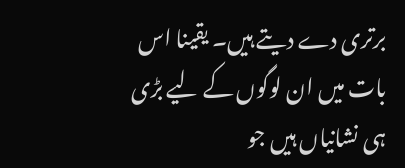برتری دے دیتے ہیں۔ یقینا اس بات میں ان لوگوں کے لیے بڑی ہی نشانیاں ہیں جو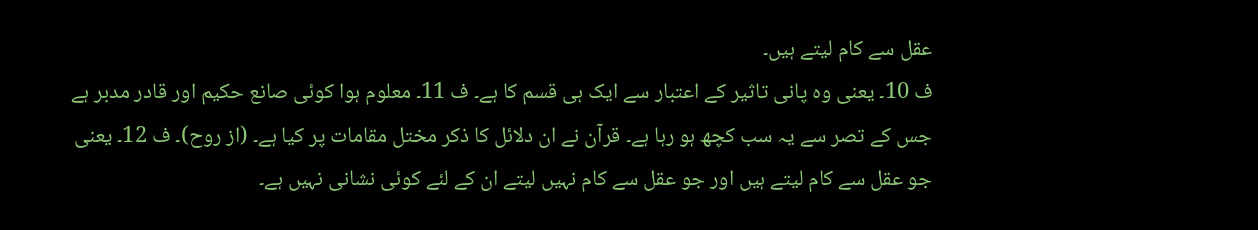عقل سے کام لیتے ہیں۔
ف 10۔ یعنی وہ پانی تاثیر کے اعتبار سے ایک ہی قسم کا ہے۔ ف 11۔ معلوم ہوا کوئی صانع حکیم اور قادر مدبر ہے جس کے تصر سے یہ سب کچھ ہو رہا ہے۔ قرآن نے ان دلائل کا ذکر مختل مقامات پر کیا ہے۔ (از روح)۔ ف 12۔ یعنی جو عقل سے کام لیتے ہیں اور جو عقل سے کام نہیں لیتے ان کے لئے کوئی نشانی نہیں ہے۔